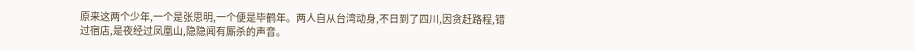原来这两个少年,一个是张思明,一个便是毕鹤年。两人自从台湾动身,不日到了四川,因贪赶路程,错过宿店,是夜经过凤凰山,隐隐闻有厮杀的声音。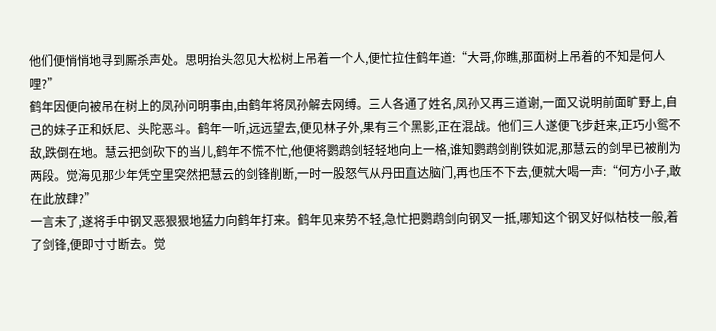他们便悄悄地寻到厮杀声处。思明抬头忽见大松树上吊着一个人,便忙拉住鹤年道:“大哥,你瞧,那面树上吊着的不知是何人哩?”
鹤年因便向被吊在树上的凤孙问明事由,由鹤年将凤孙解去网缚。三人各通了姓名,凤孙又再三道谢,一面又说明前面旷野上,自己的妹子正和妖尼、头陀恶斗。鹤年一听,远远望去,便见林子外,果有三个黑影,正在混战。他们三人遂便飞步赶来,正巧小鸳不敌,跌倒在地。慧云把剑砍下的当儿,鹤年不慌不忙,他便将鹦鹉剑轻轻地向上一格,谁知鹦鹉剑削铁如泥,那慧云的剑早已被削为两段。觉海见那少年凭空里突然把慧云的剑锋削断,一时一股怒气从丹田直达脑门,再也压不下去,便就大喝一声:“何方小子,敢在此放肆?”
一言未了,遂将手中钢叉恶狠狠地猛力向鹤年打来。鹤年见来势不轻,急忙把鹦鹉剑向钢叉一抵,哪知这个钢叉好似枯枝一般,着了剑锋,便即寸寸断去。觉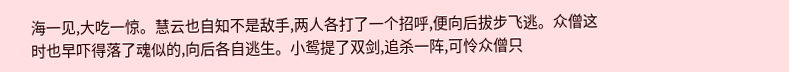海一见,大吃一惊。慧云也自知不是敌手,两人各打了一个招呼,便向后拔步飞逃。众僧这时也早吓得落了魂似的,向后各自逃生。小鸳提了双剑,追杀一阵,可怜众僧只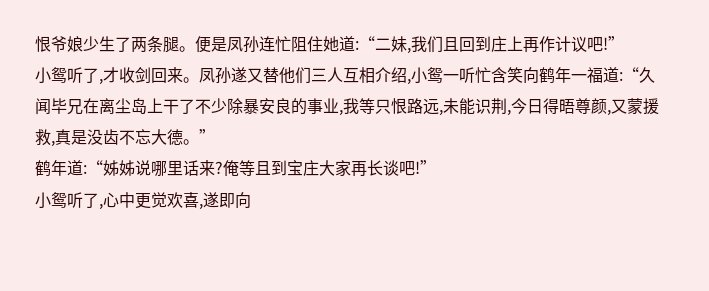恨爷娘少生了两条腿。便是凤孙连忙阻住她道:“二妹,我们且回到庄上再作计议吧!”
小鸳听了,才收剑回来。凤孙遂又替他们三人互相介绍,小鸳一听忙含笑向鹤年一福道:“久闻毕兄在离尘岛上干了不少除暴安良的事业,我等只恨路远,未能识荆,今日得晤尊颜,又蒙援救,真是没齿不忘大德。”
鹤年道:“姊姊说哪里话来?俺等且到宝庄大家再长谈吧!”
小鸳听了,心中更觉欢喜,遂即向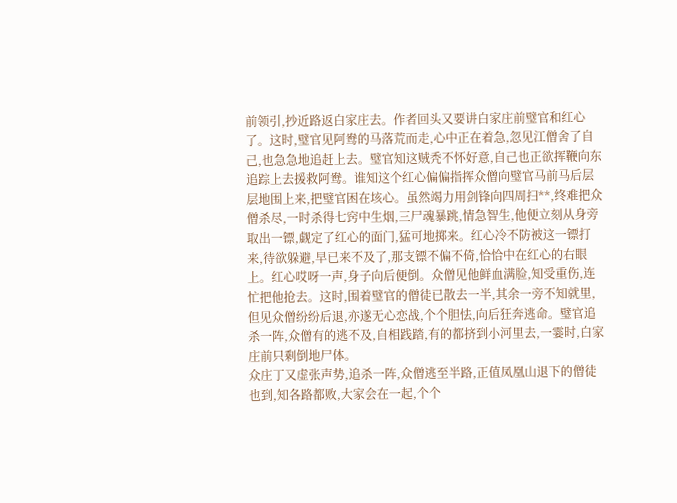前领引,抄近路返白家庄去。作者回头又要讲白家庄前璧官和红心了。这时,璧官见阿鸯的马落荒而走,心中正在着急,忽见江僧舍了自己,也急急地追赶上去。璧官知这贼秃不怀好意,自己也正欲挥鞭向东追踪上去援救阿鸯。谁知这个红心偏偏指挥众僧向璧官马前马后层层地围上来,把璧官困在垓心。虽然竭力用剑锋向四周扫**,终难把众僧杀尽,一时杀得七窍中生烟,三尸魂暴跳,情急智生,他便立刻从身旁取出一镖,觑定了红心的面门,猛可地掷来。红心冷不防被这一镖打来,待欲躲避,早已来不及了,那支镖不偏不倚,恰恰中在红心的右眼上。红心哎呀一声,身子向后便倒。众僧见他鲜血满脸,知受重伤,连忙把他抢去。这时,围着璧官的僧徒已散去一半,其余一旁不知就里,但见众僧纷纷后退,亦遂无心恋战,个个胆怯,向后狂奔逃命。璧官追杀一阵,众僧有的逃不及,自相践踏,有的都挤到小河里去,一霎时,白家庄前只剩倒地尸体。
众庄丁又虚张声势,追杀一阵,众僧逃至半路,正值凤凰山退下的僧徒也到,知各路都败,大家会在一起,个个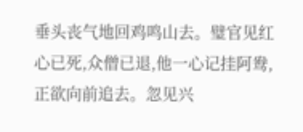垂头丧气地回鸡鸣山去。璧官见红心已死,众僧已退,他一心记挂阿鸯,正欲向前追去。忽见兴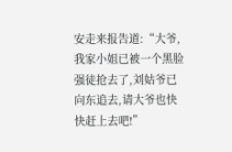安走来报告道:“大爷,我家小姐已被一个黑脸强徒抢去了,刘姑爷已向东追去,请大爷也快快赶上去吧!”